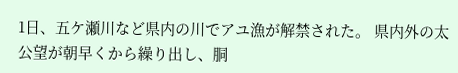1日、五ケ瀬川など県内の川でアユ漁が解禁された。 県内外の太公望が朝早くから繰り出し、胴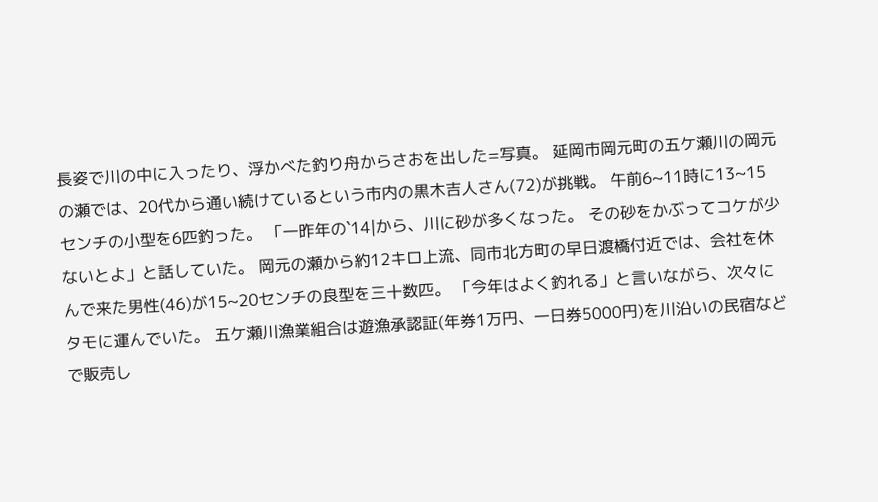長姿で川の中に入ったり、浮かべた釣り舟からさおを出した=写真。 延岡市岡元町の五ケ瀬川の岡元の瀬では、20代から通い続けているという市内の黒木吉人さん(72)が挑戦。 午前6~11時に13~15センチの小型を6匹釣った。 「一昨年の`14|から、川に砂が多くなった。 その砂をかぶってコケが少ないとよ」と話していた。 岡元の瀬から約12キロ上流、同市北方町の早日渡橋付近では、会社を休んで来た男性(46)が15~20センチの良型を三十数匹。 「今年はよく釣れる」と言いながら、次々にタモに運んでいた。 五ケ瀬川漁業組合は遊漁承認証(年券1万円、一日券5000円)を川沿いの民宿などで販売し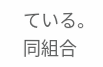ている。 同組合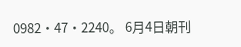0982・47・2240。 6月4日朝刊